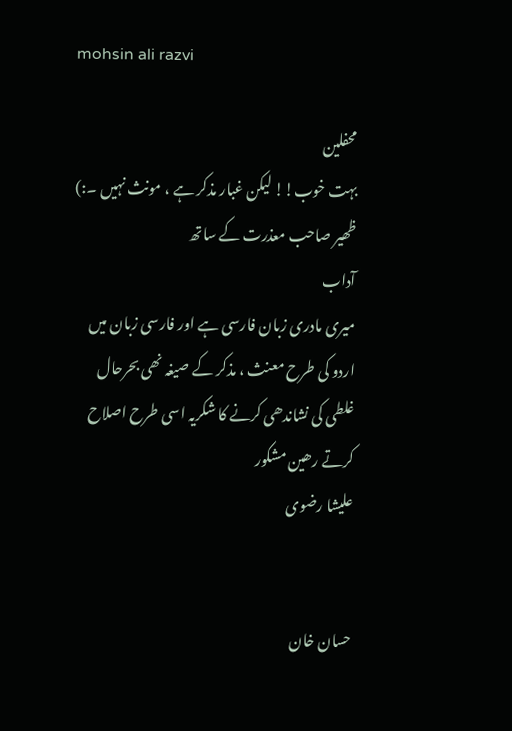mohsin ali razvi

محفلین
بہت خوب!! لیکن غبار مذکر ہے ، مونث نہیں ۔:)
ظھیر صاحب معذرت کے ساتھ
آداب
میری مادری زبان فارسی ہے اور فارسی زبان میں اردو کی طرح معنث ، مذکر کے صیغہ نھی بحرحال غلطی کی نشاندھی کرنے کا شکریہ اسی طرح اصلاح کرتے رھین مشکور
علیشا رضوی


حسان خان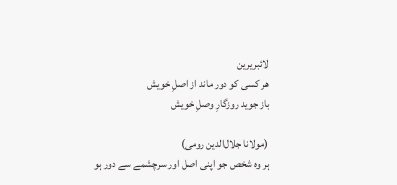لائبریرین
هر کسی کو دور ماند از اصلِ خویش
باز جوید روزگارِ وصلِ خویش

(مولانا جلال‌الدین رومی)
ہر وہ شخص جو اپنی اصل اور سرچشمے سے دور ہو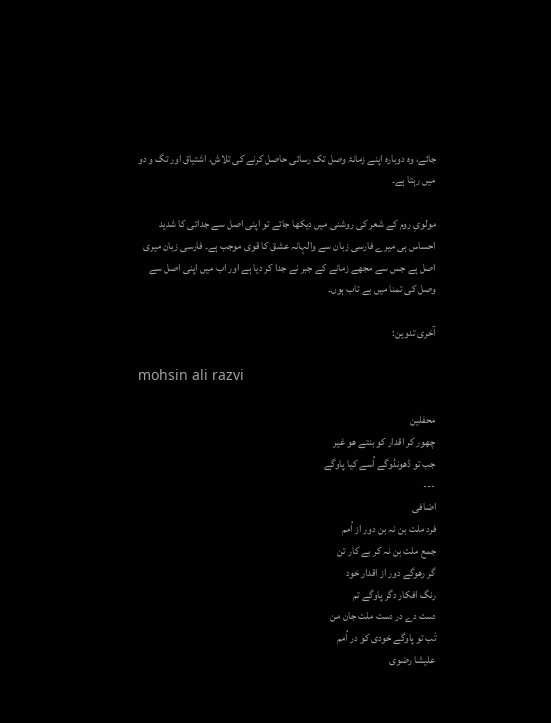جائے، وہ دوبارہ اپنے زمانۂ وصل تک رسائی حاصل کرنے کی تلاش، اشتیاق اور تگ و دو میں رہتا ہے۔

مولویِ روم کے شعر کی روشنی میں دیکھا جائے تو اپنی اصل سے جدائی کا شدید احساس ہی میرے فارسی زبان سے والہانہ عشق کا قوی موجب ہے۔ فارسی زبان میری اصل ہے جس سے مجھے زمانے کے جبر نے جدا کر دیا ہے اور اب میں اپنی اصل سے وصل کی تمنا میں بے تاب ہوں۔

آخری تدوین:

mohsin ali razvi

محفلین
چھور کر اقدار کو بنتے ھو غیر
جب تو ڈھونڈوگے اُسے کیا پاوگے
---
اضافی
فرد ملت بن نہ بن دور از اُمم
جمع ملت بن نہ کر بے کار تن
گر رھوگے دور از اقدار خود
رنگ افکار دگر پاوگے تم
دست دے در دست ملت جان من
تَب تو پاوگے خودی کو در اُمم
علیشا رضوی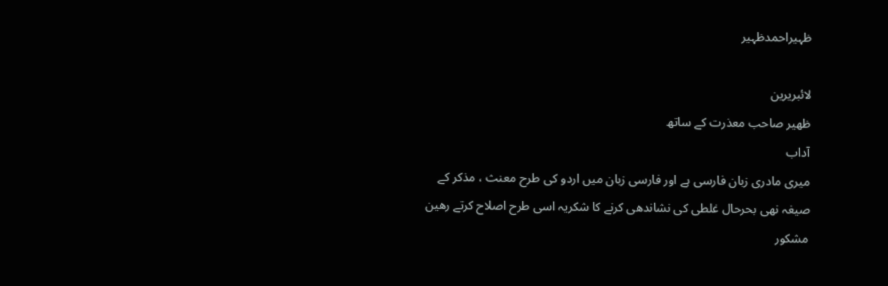ظہیراحمدظہیر

لائبریرین
ظھیر صاحب معذرت کے ساتھ
آداب
میری مادری زبان فارسی ہے اور فارسی زبان میں اردو کی طرح معنث ، مذکر کے صیغہ نھی بحرحال غلطی کی نشاندھی کرنے کا شکریہ اسی طرح اصلاح کرتے رھین مشکور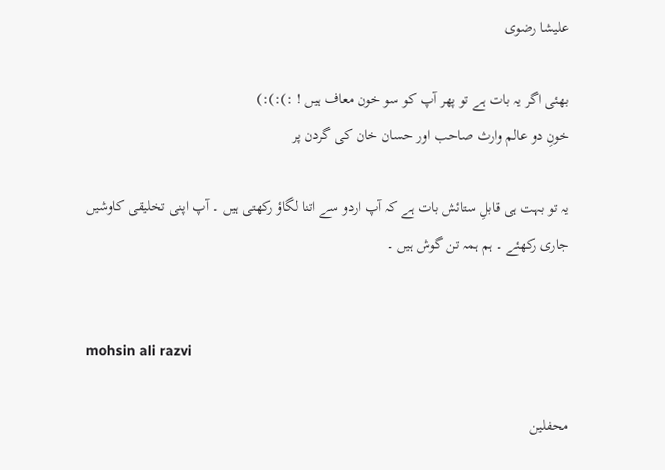علیشا رضوی

بھئی اگر یہ بات ہے تو پھر آپ کو سو خون معاف ہیں ! :):):)
خونِ دو عالم وارث صاحب اور حسان خان کی گردن پر

یہ تو بہت ہی قابلِ ستائش بات ہے کہ آپ اردو سے اتنا لگاؤ رکھتی ہیں ۔ آپ اپنی تخلیقی کاوشیں جاری رکھئے ۔ ہم ہمہ تن گوش ہیں ۔


mohsin ali razvi

محفلین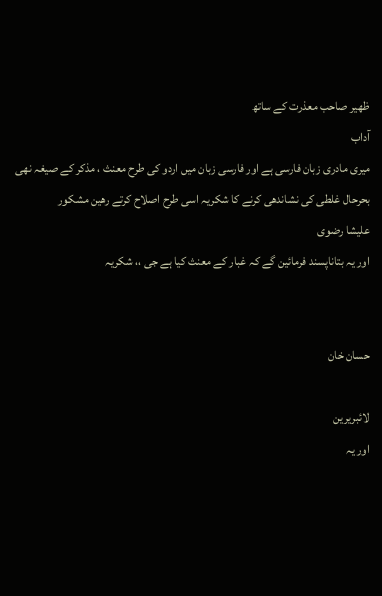ظھیر صاحب معذرت کے ساتھ
آداب
میری مادری زبان فارسی ہے اور فارسی زبان میں اردو کی طرح معنث ، مذکر کے صیغہ نھی بحرحال غلطی کی نشاندھی کرنے کا شکریہ اسی طرح اصلاح کرتے رھین مشکور
علیشا رضوی
اور یہ بتاناپسند فرمائین گے کہ غبار کے معنث کیا ہے جی ،، شکریہ


حسان خان

لائبریرین
اور یہ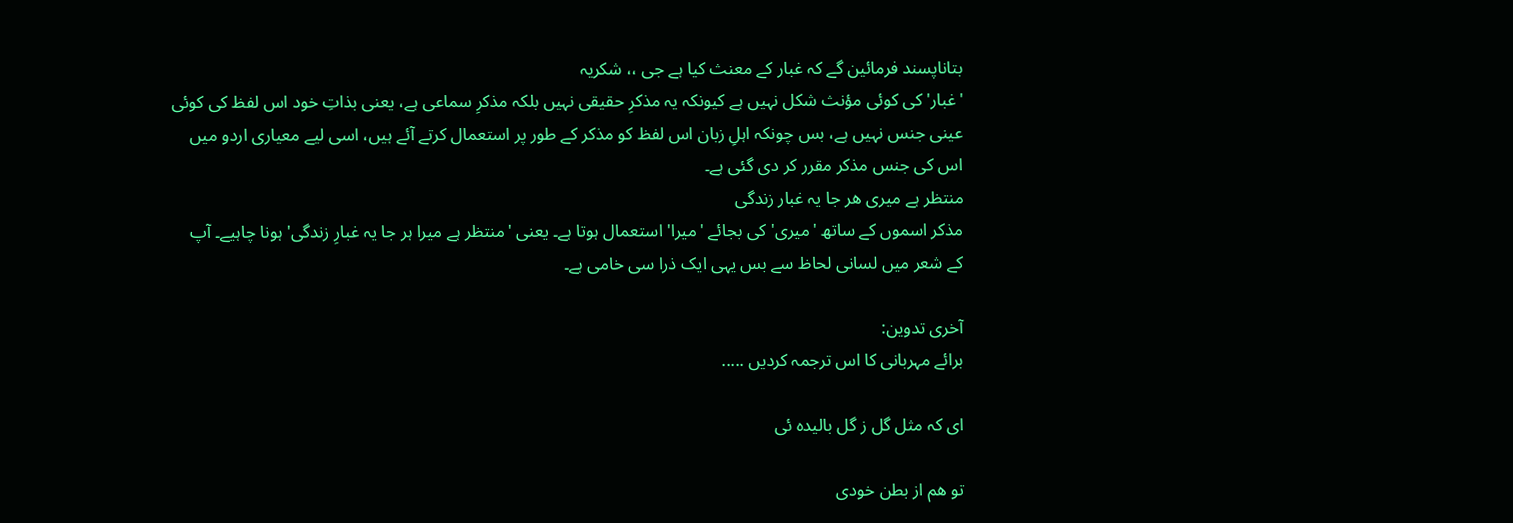بتاناپسند فرمائین گے کہ غبار کے معنث کیا ہے جی ،، شکریہ
'غبار' کی کوئی مؤنث شکل نہیں ہے کیونکہ یہ مذکرِ حقیقی نہیں بلکہ مذکرِ سماعی ہے، یعنی بذاتِ خود اس لفظ کی کوئی عینی جنس نہیں ہے، بس چونکہ اہلِ زبان اس لفظ کو مذکر کے طور پر استعمال کرتے آئے ہیں، اسی لیے معیاری اردو میں اس کی جنس مذکر مقرر کر دی گئی ہے۔
منتظر ہے میری ھر جا یہ غبار زندگی
مذکر اسموں کے ساتھ 'میری' کی بجائے 'میرا' استعمال ہوتا ہے۔ یعنی 'منتظر ہے میرا ہر جا یہ غبارِ زندگی' ہونا چاہیے۔ آپ کے شعر میں لسانی لحاظ سے بس یہی ایک ذرا سی خامی ہے۔

آخری تدوین:
برائے مہربانی کا اس ترجمہ کردیں .....

ای کہ مثل گل ز گل بالیدہ ئی

تو ھم از بطن خودی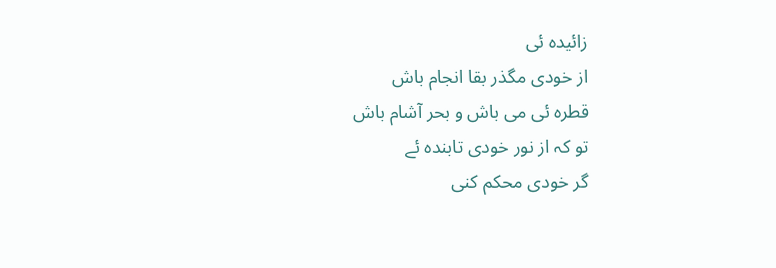زائیدہ ئی
از خودی مگذر بقا انجام باش
قطرہ ئی می باش و بحر آشام باش
تو کہ از نور خودی تابندہ ئے
گر خودی محکم کنی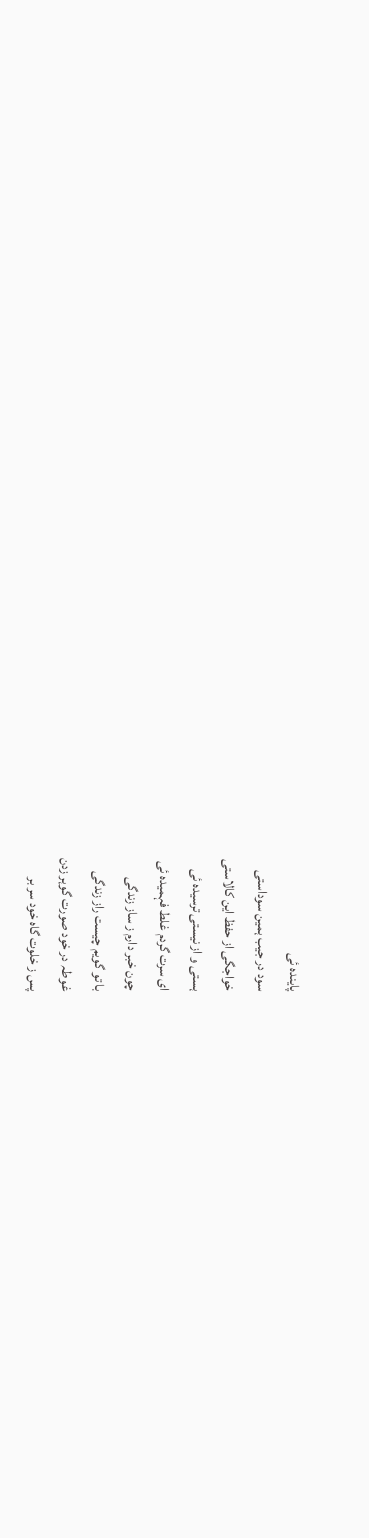پایندہ ئی
سود در جیب ہمین سوداستی
خواجگی از حفظ این کالاستی
ہستی و از نیستی ترسیدہ ئی
ای سرت گردم غلط فہمیدہ ئی
چون خبر دارم ز ساز زندگی
با تو گویم چیست راز زندگی
غوطہ در خود صورت گوہر زدن
پس ز خلوت گاہ خود سر بر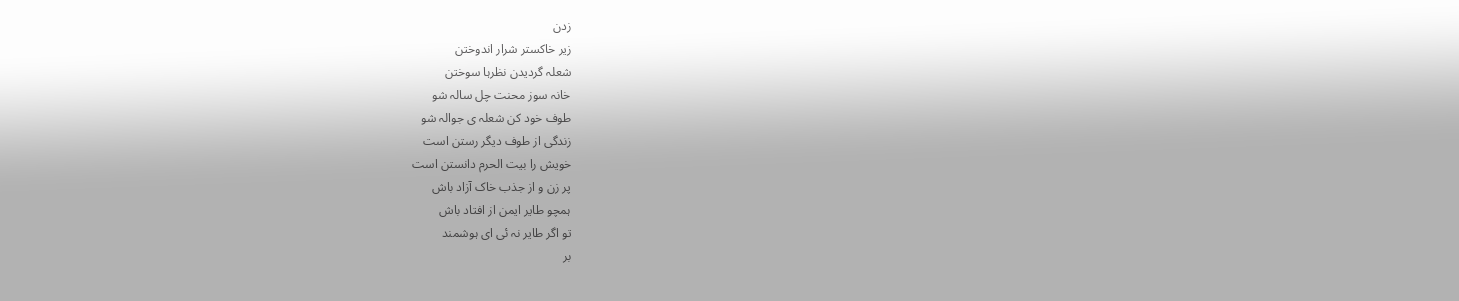زدن
زیر خاکستر شرار اندوختن
شعلہ گردیدن نظرہا سوختن
خانہ سوز محنت چل سالہ شو
طوف خود کن شعلہ ی جوالہ شو
زندگی از طوف دیگر رستن است
خویش را بیت الحرم دانستن است
پر زن و از جذب خاک آزاد باش
ہمچو طایر ایمن از افتاد باش
تو اگر طایر نہ ئی ای ہوشمند
بر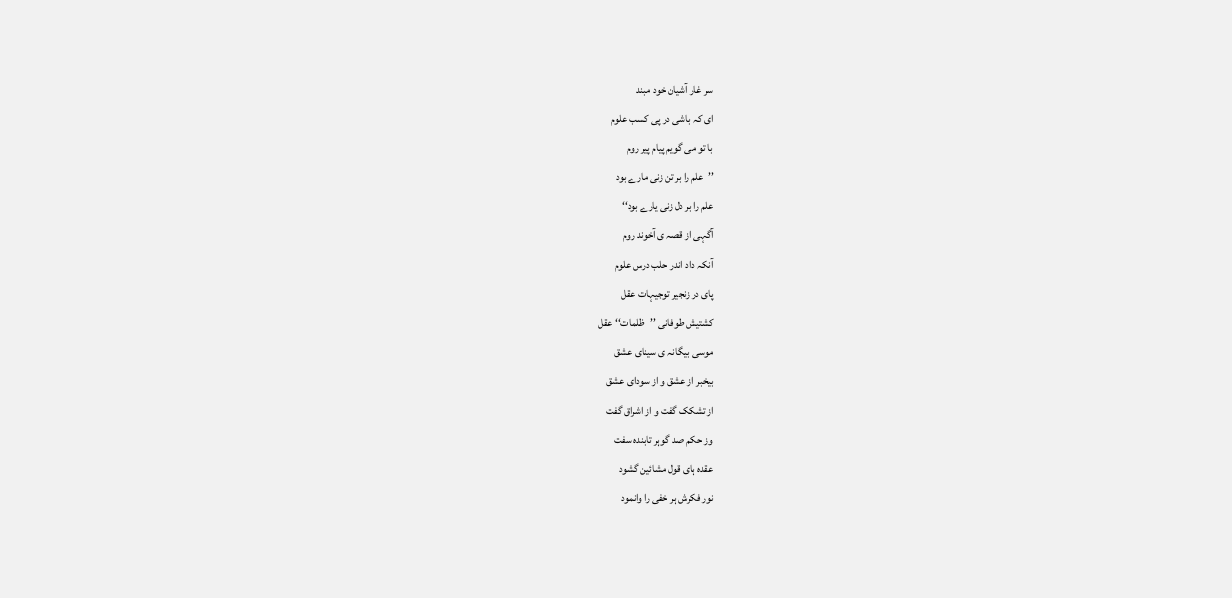سر غار آشیان خود مبند
ای کہ باشی در پی کسب علوم
با تو می گویم پیام پیر روم
’’علم را بر تن زنی مارے بود
علم را بر دل زنی یارے بود‘‘
آگہی از قصہ ی آخوند روم
آنکہ داد اندر حلب درس علوم
پای در زنجیر توجیہات عقل
کشتیش طوفانی ’’ظلمات‘‘ عقل
موسی بیگانہ ی سینای عشق
بیخبر از عشق و از سودای عشق
از تشکک گفت و از اشراق گفت
وز حکم صد گوہر تابندہ سفت
عقدہ ہای قول مشائین گشود
نور فکرش ہر خفی را وانمود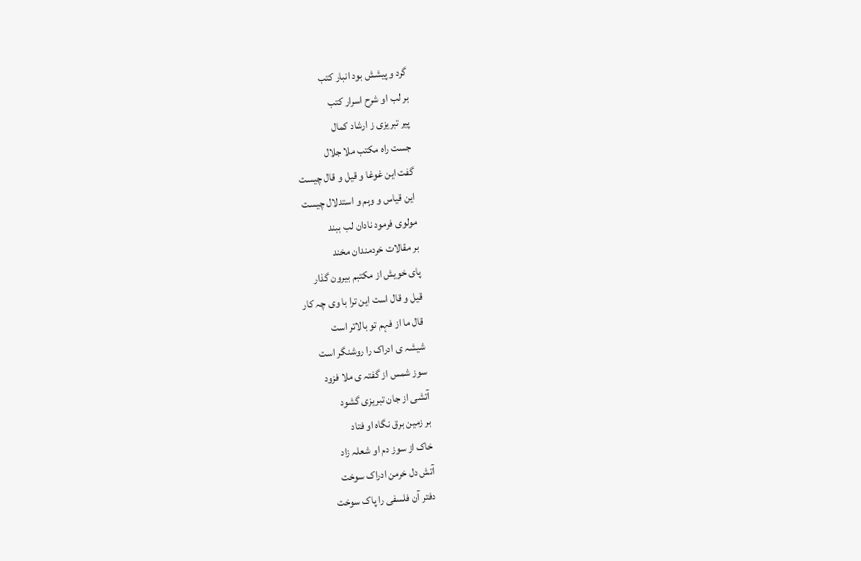گرد و پیشش بود انبار کتب
بر لب او شرح اسرار کتب
پیر تبریزی ز ارشاد کمال
جست راہ مکتب ملا جلال
گفت این غوغا و قیل و قال چیست
این قیاس و وہم و استدلال چیست
مولوی فرمود نادان لب ببند
بر مقالات خردمندان مخند
پای خویش از مکتبم بیرون گذار
قیل و قال است این ترا با وی چہ کار
قال ما از فہم تو بالاتر است
شیشہ ی ادراک را روشنگر است
سوز شمس از گفتہ ی ملا فزود
آتشی از جان تبریزی گشود
بر زمین برق نگاہ او فتاد
خاک از سوز دم او شعلہ زاد
آتش دل خرمن ادراک سوخت
دفتر آن فلسفی را پاک سوخت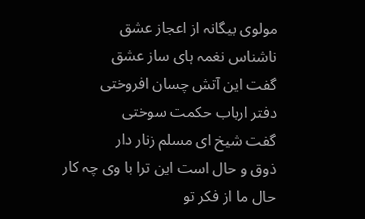مولوی بیگانہ از اعجاز عشق
ناشناس نغمہ ہای ساز عشق
گفت این آتش چسان افروختی
دفتر ارباب حکمت سوختی
گفت شیخ ای مسلم زنار دار
ذوق و حال است این ترا با وی چہ کار
حال ما از فکر تو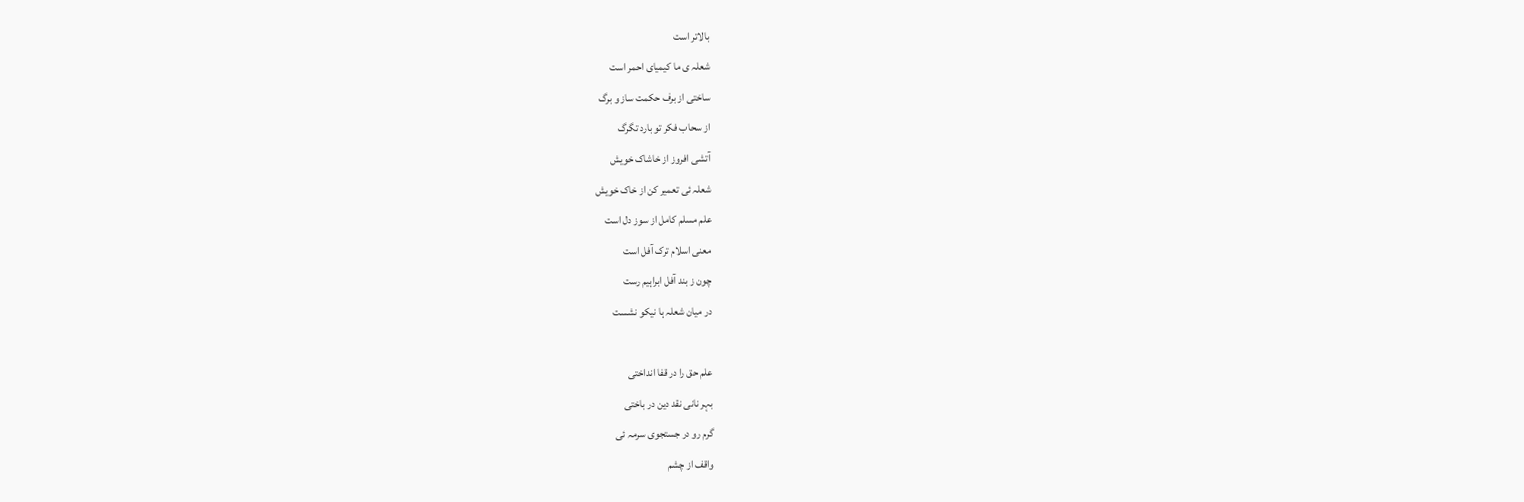بالاتر است
شعلہ ی ما کیمیای احمر است
ساختی از برف حکمت ساز و برگ
از سحاب فکر تو بارد تگرگ
آتشی افروز از خاشاک خویش
شعلہ ئی تعمیر کن از خاک خویش
علم مسلم کامل از سوز دل است
معنی اسلام ترک آفل است
چون ز بند آفل ابراہیم رست
در میان شعلہ ہا نیکو نشست

علم حق را در قفا انداختی
بہر نانی نقد دین در باختی
گرم رو در جستجوی سرمہ ئی
واقف از چشم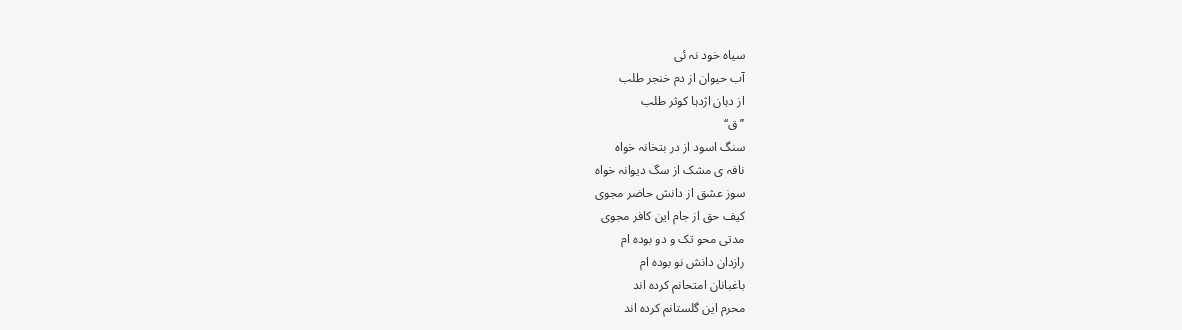سیاہ خود نہ ئی
آب حیوان از دم خنجر طلب
از دہان اژدہا کوثر طلب
’’ق‘‘
سنگ اسود از در بتخانہ خواہ
نافہ ی مشک از سگ دیوانہ خواہ
سوز عشق از دانش حاضر مجوی
کیف حق از جام این کافر مجوی
مدتی محو تک و دو بودہ ام
رازدان دانش نو بودہ ام
باغبانان امتحانم کردہ اند
محرم این گلستانم کردہ اند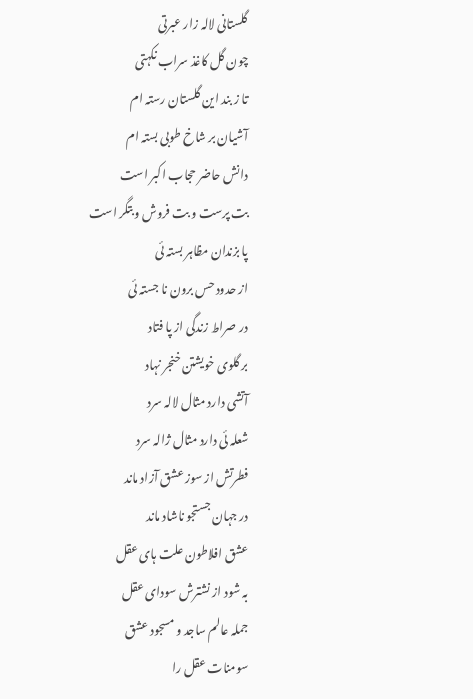گلستانی لالہ زار عبرتی
چون گل کاغذ سراب نکہتی
تا ز بند این گلستان رستہ ام
آشیان بر شاخ طوبی بستہ ام
دانش حاضر حجاب اکبر است
بت پرست و بت فروش و بتگر است
پا بزندان مظاہر بستہ ئی
از حدود حس برون نا جستہ ئی
در صراط زندگی از پا فتاد
بر گلوی خویشتن خنجر نہاد
آتشی دارد مثال لالہ سرد
شعلہ ئی دارد مثال ژالہ سرد
فطرتش از سوز عشق آزاد ماند
در جہان جستجو ناشاد ماند
عشق افلاطون علت ہای عقل
بہ شود از نشترش سودای عقل
جملہ عالم ساجد و مسجود عشق
سومنات عقل را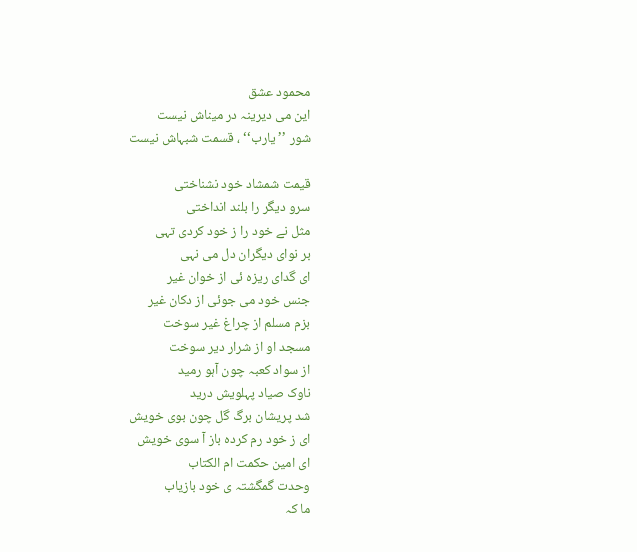محمود عشق
این می دیرینہ در میناش نیست
شور ’’یارب‘‘ ، قسمت شبہاش نیست

قیمت شمشاد خود نشناختی
سرو دیگر را بلند انداختی
مثل نے خود را ز خود کردی تہی
بر نوای دیگران دل می نہی
ای گدای ریزہ ئی از خوان غیر
جنس خود می جوئی از دکان غیر
بزم مسلم از چراغ غیر سوخت
مسجد او از شرار دیر سوخت
از سواد کعبہ چون آہو رمید
ناوک صیاد پہلویش درید
شد پریشان برگ گل چون بوی خویش
ای ز خود رم کردہ باز آ سوی خویش
ای امین حکمت ام الکتاب
وحدت گمگشتہ ی خود بازیاب
ما کہ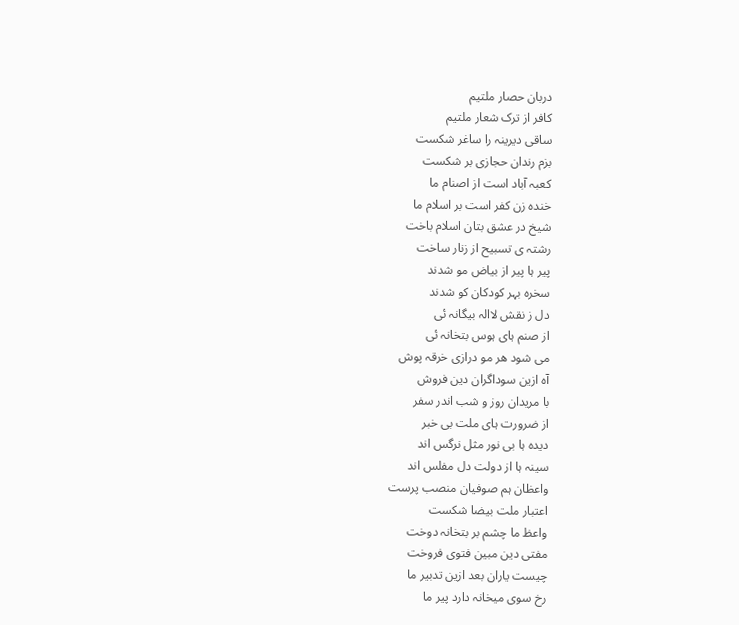دربان حصار ملتیم
کافر از ترک شعار ملتیم
ساقی دیرینہ را ساغر شکست
بزم رندان حجازی بر شکست
کعبہ آباد است از اصنام ما
خندہ زن کفر است بر اسلام ما
شیخ در عشق بتان اسلام باخت
رشتہ ی تسبیح از زنار ساخت
پیر ہا پیر از بیاض مو شدند
سخرہ بہر کودکان کو شدند
دل ز نقش لاالہ بیگانہ ئی
از صنم ہای ہوس بتخانہ ئی
می شود ھر مو درازی خرقہ پوش
آہ ازین سوداگران دین فروش
با مریدان روز و شب اندر سفر
از ضرورت ہای ملت بی خبر
دیدہ ہا بی نور مثل نرگس اند
سینہ ہا از دولت دل مفلس اند
واعظان ہم صوفیان منصب پرست
اعتبار ملت بیضا شکست
واعظ ما چشم بر بتخانہ دوخت
مفتی دین مبین فتوی فروخت
چیست یاران بعد ازین تدبیر ما
رخ سوی میخانہ دارد پیر ما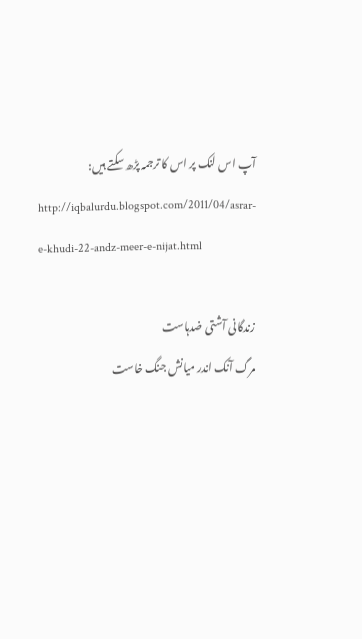آپ اس لنک پر اس کا ترجمہ پڑھ سکتے ہیں:
http://iqbalurdu.blogspot.com/2011/04/asrar-e-khudi-22-andz-meer-e-nijat.html

زندگانی آشتی ضدہاست
مرگ آنک اندر میانش جنگ خاست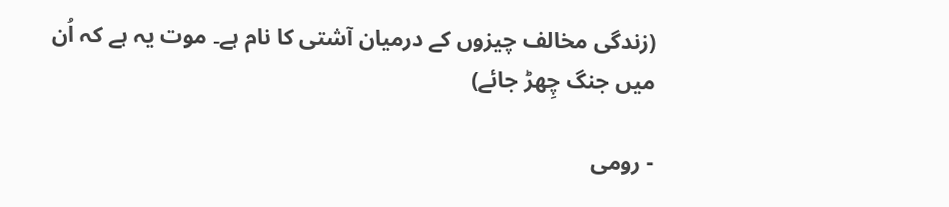(زندگی مخالف چیزوں کے درمیان آشتی کا نام ہے۔ موت یہ ہے کہ اُن میں جنگ چِھڑ جائے)

- رومی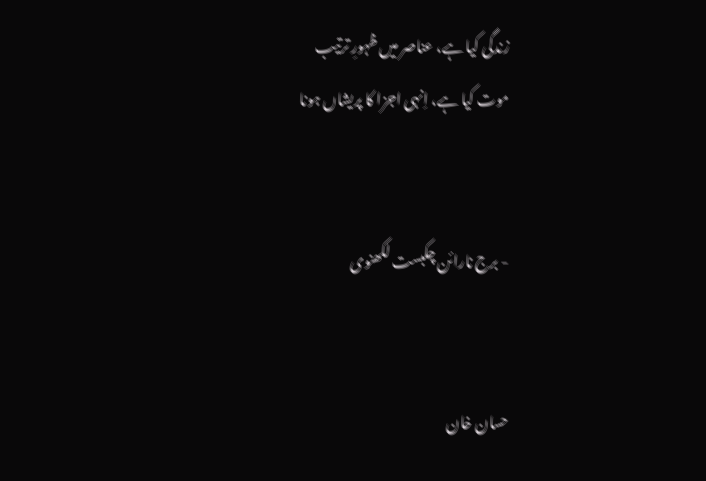زندگی کیا ہے، عناصر میں ظہورِ ترتیب
موت کیا ہے، اِنہی اجزا کا پریشاں ہونا


- برج نارائن چکبست لکھنوی


حسان خان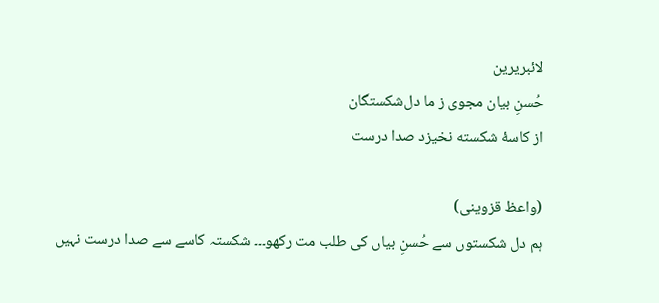لائبریرین
حُسنِ بیان مجوی ز ما دل‌شکستگان
از کاسهٔ شکسته نخیزد صدا درست

(واعظ قزوینی)
ہم دل شکستوں سے حُسنِ بیاں کی طلب مت رکھو۔۔۔ شکستہ کاسے سے صدا درست نہیں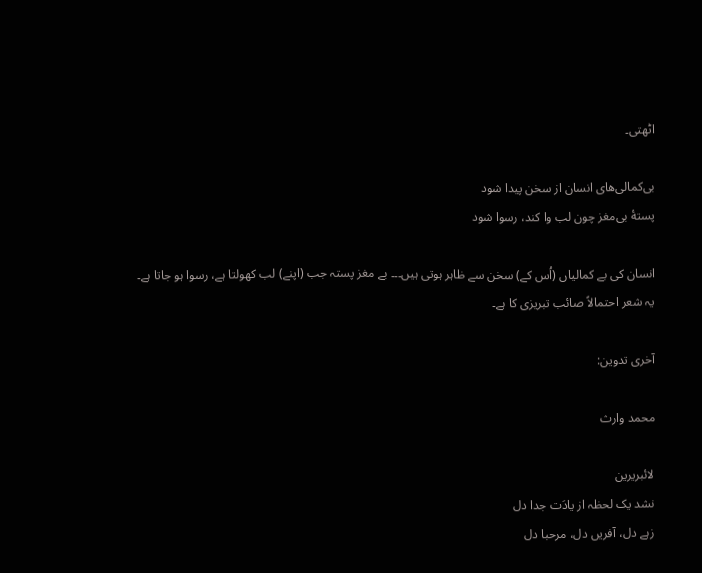اٹھتی۔

بی‌کمالی‌های انسان از سخن پیدا شود
پستهٔ بی‌مغز چون لب وا کند، رسوا شود

انسان کی بے کمالیاں (اُس کے) سخن سے ظاہر ہوتی ہیں۔۔۔ بے مغز پستہ جب (اپنے) لب کھولتا ہے، رسوا ہو جاتا ہے۔
یہ شعر احتمالاً صائب تبریزی کا ہے۔

آخری تدوین:

محمد وارث

لائبریرین
نشد یک لحظہ از یادَت جدا دل
زہے دل، آفریں دل، مرحبا دل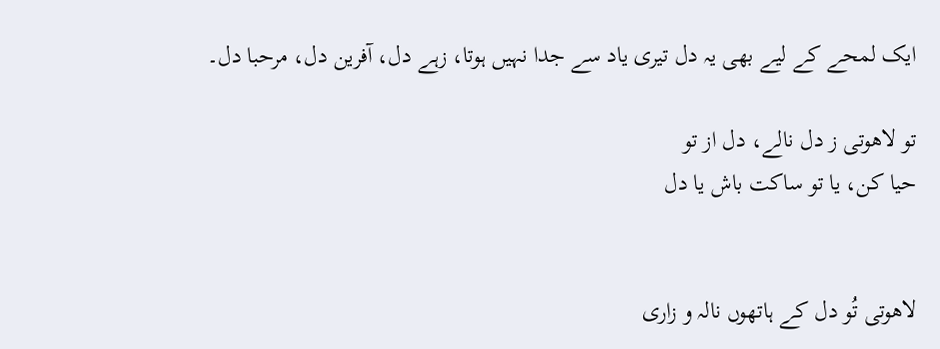ایک لمحے کے لیے بھی یہ دل تیری یاد سے جدا نہیں ہوتا، زہے دل، آفرین دل، مرحبا دل۔

تو لاھوتی ز دل نالے، دل از تو
حیا کن، یا تو ساکت باش یا دل


لاھوتی تُو دل کے ہاتھوں نالہ و زاری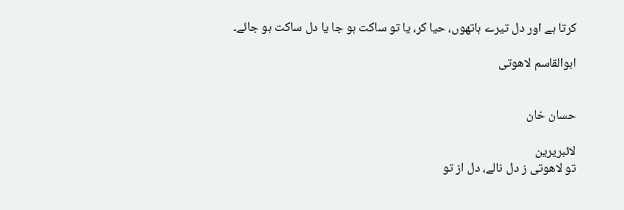کرتا ہے اور دل تیرے ہاتھوں، حیا کر، یا تو ساکت ہو جا یا دل ساکت ہو جائے۔

ابوالقاسم لاھوتی


حسان خان

لائبریرین
تو لاھوتی ز دل نالے، دل از تو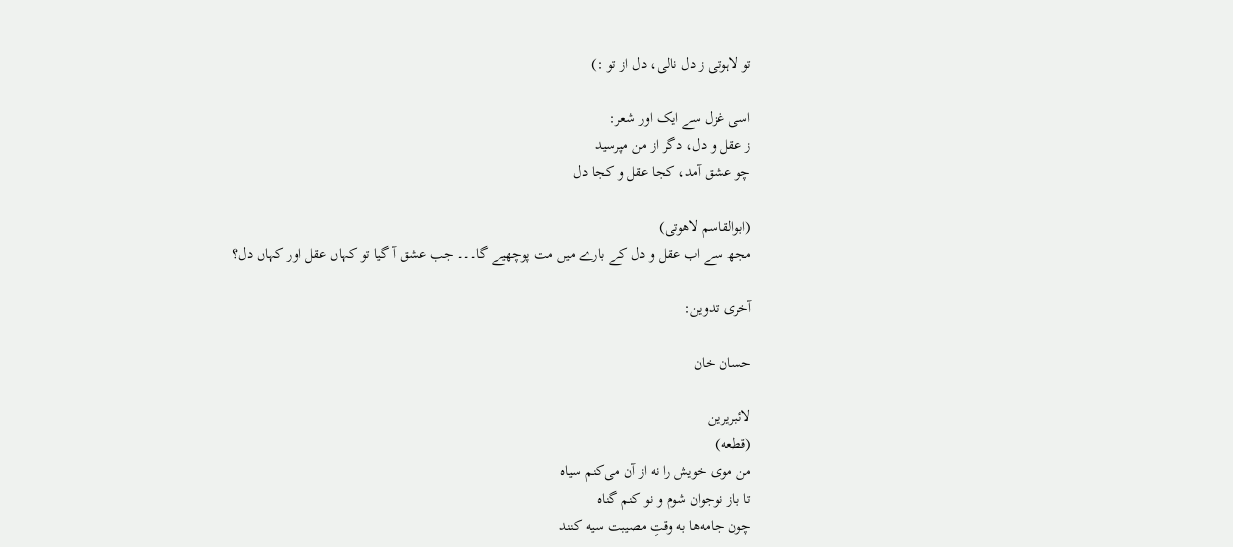تو لاہوتی ز دل نالی، دل از تو :)

اسی غزل سے ایک اور شعر:
ز عقل و دل، دگر از من مپرسید
چو عشق آمد، کجا عقل و کجا دل

(ابوالقاسم لاهوتی)
مجھ سے اب عقل و دل کے بارے میں مت پوچھیے گا۔۔۔ جب عشق آ گیا تو کہاں عقل اور کہاں دل؟

آخری تدوین:

حسان خان

لائبریرین
(قطعه)
من موی خویش را نه از آن می‌کنم سیاه
تا باز نوجوان شوم و نو کنم گناه
چون جامه‌ها به وقتِ مصیبت سیه کنند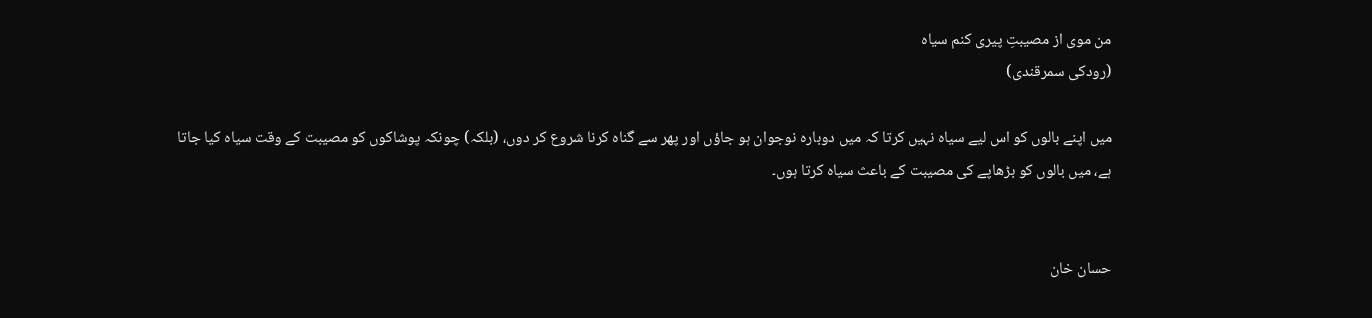من موی از مصیبتِ پیری کنم سیاه
(رودکی سمرقندی)

میں اپنے بالوں کو اس لیے سیاہ نہیں کرتا کہ میں دوبارہ نوجوان ہو جاؤں اور پھر سے گناہ کرنا شروع کر دوں، (بلکہ) چونکہ پوشاکوں کو مصیبت کے وقت سیاہ کیا جاتا ہے، میں بالوں کو بڑھاپے کی مصیبت کے باعث سیاہ کرتا ہوں۔


حسان خان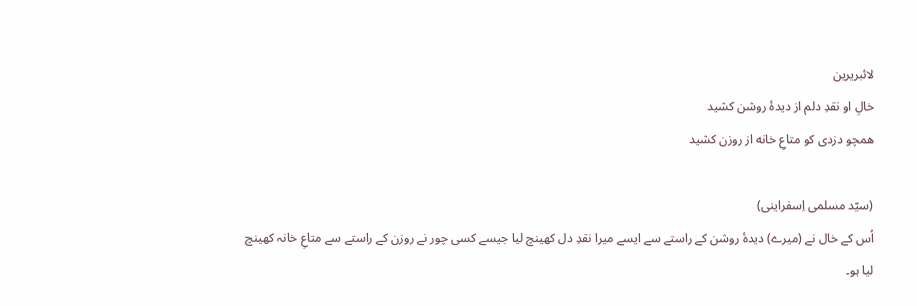لائبریرین
خالِ او نقدِ دلم از دیدهٔ روشن کشید
همچو دزدی کو متاعِ خانه از روزن کشید

(سیّد مسلمی اِسفراینی)
اُس کے خال نے (میرے) دیدۂ روشن کے راستے سے ایسے میرا نقدِ دل کھینچ لیا جیسے کسی چور نے روزن کے راستے سے متاعِ خانہ کھینچ لیا ہو۔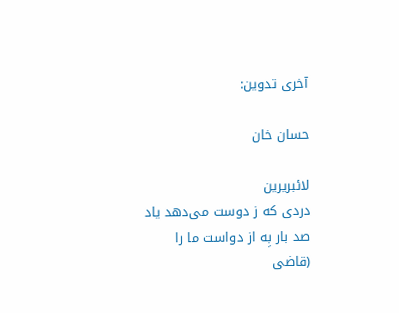آخری تدوین:

حسان خان

لائبریرین
دردی که ز دوست می‌دهد یاد
صد بار بِه از دواست ما را
(قاضی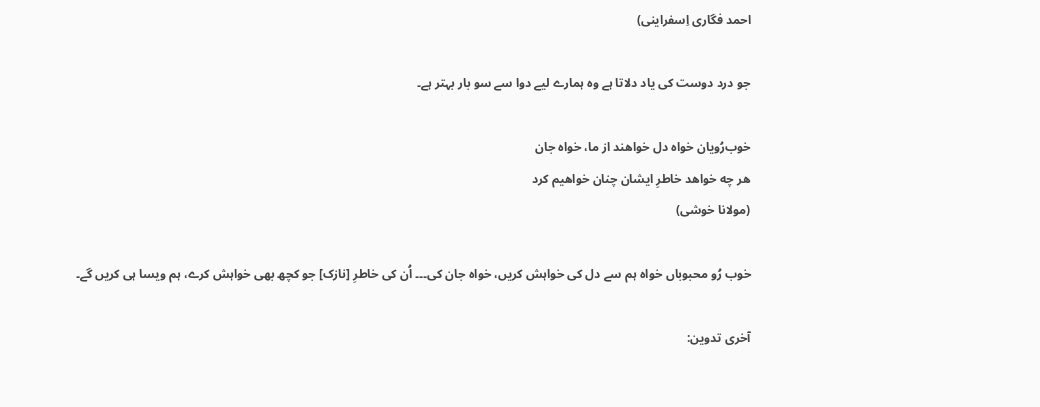احمد فگاری اِسفراینی)

جو درد دوست کی یاد دلاتا ہے وہ ہمارے لیے دوا سے سو بار بہتر ہے۔

خوب‌رُویان خواه دل خواهند از ما، خواه جان
هر چه خواهد خاطرِ ایشان چنان خواهیم کرد
(مولانا خوشی)

خوب رُو محبوباں خواہ ہم سے دل کی خواہش کریں، خواہ جان کی۔۔۔ اُن کی خاطرِ [نازک] جو کچھ بھی خواہش کرے، ہم ویسا ہی کریں گے۔

آخری تدوین: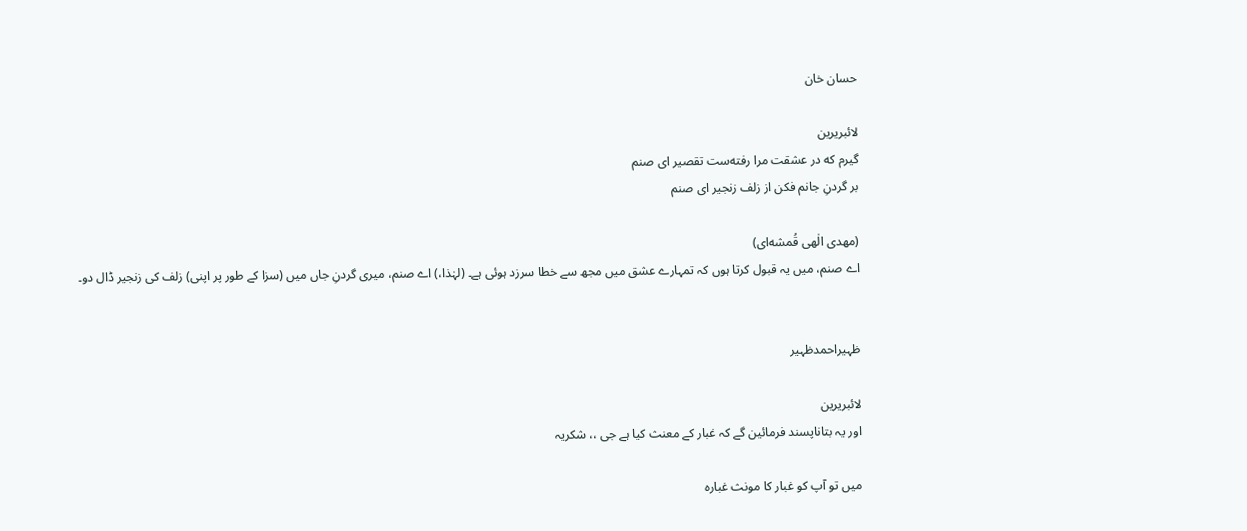حسان خان

لائبریرین
گیرم که در عشقت مرا رفته‌ست تقصیر ای صنم
بر گردنِ جانم فکن از زلف زنجیر ای صنم

(مهدی الٰهی قُمشه‌ای)
اے صنم، میں یہ قبول کرتا ہوں کہ تمہارے عشق میں مجھ سے خطا سرزد ہوئی ہے۔ (لہٰذا،) اے صنم، میری گردنِ جاں میں (سزا کے طور پر اپنی) زلف کی زنجیر ڈال دو۔


ظہیراحمدظہیر

لائبریرین
اور یہ بتاناپسند فرمائین گے کہ غبار کے معنث کیا ہے جی ،، شکریہ

میں تو آپ کو غبار کا مونث غبارہ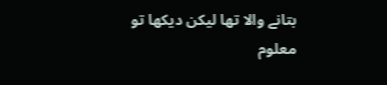بتانے والا تھا لیکن دیکھا تو معلوم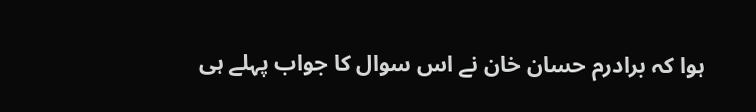ہوا کہ برادرم حسان خان نے اس سوال کا جواب پہلے ہی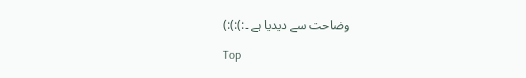وضاحت سے دیدیا ہے ۔:):):)

Top